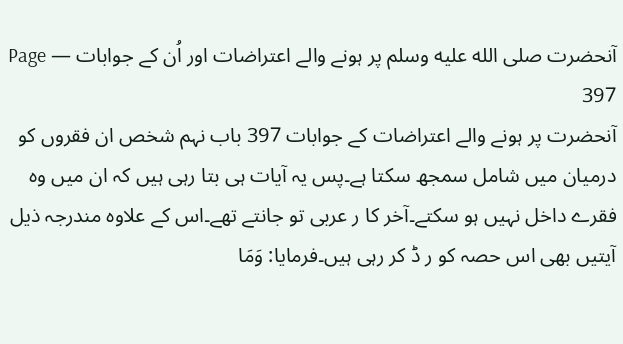آنحضرت صلى الله عليه وسلم پر ہونے والے اعتراضات اور اُن کے جوابات — Page 397
آنحضرت پر ہونے والے اعتراضات کے جوابات 397 باب نہم شخص ان فقروں کو درمیان میں شامل سمجھ سکتا ہے۔پس یہ آیات ہی بتا رہی ہیں کہ ان میں وہ فقرے داخل نہیں ہو سکتے۔آخر کا ر عربی تو جانتے تھے۔اس کے علاوہ مندرجہ ذیل آیتیں بھی اس حصہ کو ر ڈ کر رہی ہیں۔فرمایا: وَمَا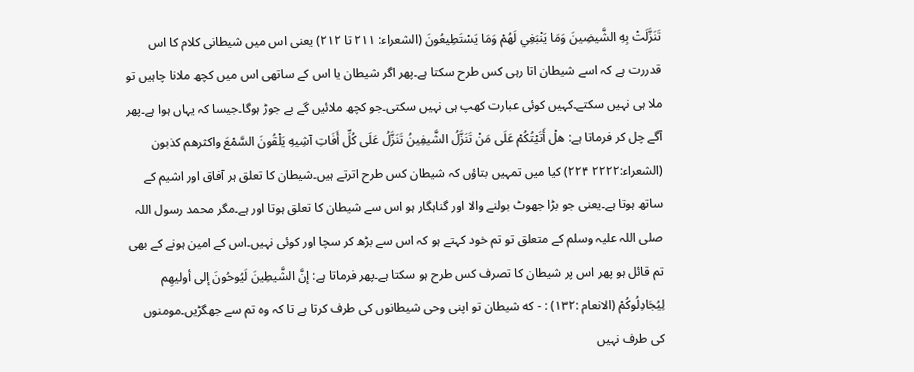تَنَزَّلَتْ بِهِ الشَّيضِينَ وَمَا يَنْبَغِي لَهُمْ وَمَا يَسْتَطِيعُونَ (الشعراء: ۲۱۱ تا ۲۱۲) یعنی اس میں شیطانی کلام کا اس قدررت ہے کہ اسے شیطان اتا رہی کس طرح سکتا ہے۔پھر اگر شیطان یا اس کے ساتھی اس میں کچھ ملانا چاہیں تو ملا ہی نہیں سکتے۔کہیں کوئی عبارت کھپ ہی نہیں سکتی۔جو کچھ ملائیں گے بے جوڑ ہوگا۔جیسا کہ یہاں ہوا ہے۔پھر آگے چل کر فرماتا ہے: هلْ أَتَيْتُكُمْ عَلَى مَنْ تَنَزَّلُ الشَّيفِينُ تَنَزَّلُ عَلَى كُلِّ أَفَاتِ آشِيهِ يَلْقُونَ السَّمْعَ واكثرهم كذبون (الشعراء:۲۲۲۲ ۲۲۴) کیا میں تمہیں بتاؤں کہ شیطان کس طرح اترتے ہیں۔شیطان کا تعلق ہر آفاق اور اشیم کے ساتھ ہوتا ہے۔یعنی جو بڑا جھوٹ بولنے والا اور گناہگار ہو اس سے شیطان کا تعلق ہوتا اور ہے۔مگر محمد رسول اللہ صلی اللہ علیہ وسلم کے متعلق تو تم خود کہتے ہو کہ اس سے بڑھ کر سچا اور کوئی نہیں۔اس کے امین ہونے کے بھی تم قائل ہو پھر اس پر شیطان کا تصرف کس طرح ہو سکتا ہے۔پھر فرماتا ہے: إنَّ الشَّيطِينَ لَيُوحُونَ إلى أوليهِم لِيُجَادِلُوكُمْ (الانعام :١٣٢) : - که شیطان تو اپنی وحی شیطانوں کی طرف کرتا ہے تا کہ وہ تم سے جھگڑیں۔مومنوں کی طرف نہیں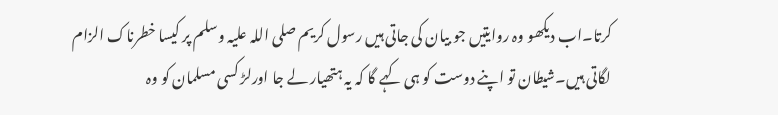کرتا۔اب دیکھو وہ روایتیں جو بیان کی جاتی ہیں رسول کریم صلی اللہ علیہ وسلم پر کیسا خطرناک الزام لگاتی ہیں۔شیطان تو اپنے دوست کو ہی کہے گا کہ یہ ہتھیار لے جا اورلڑ کسی مسلمان کو وہ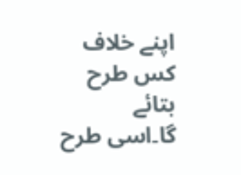اپنے خلاف کس طرح بتائے گا۔اسی طرح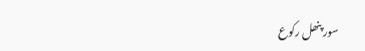سور پنھل رکوع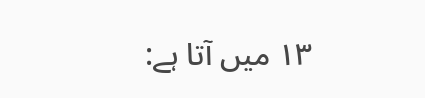۱۳ میں آتا ہے: